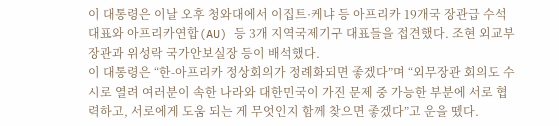이 대통령은 이날 오후 청와대에서 이집트·케냐 등 아프리카 19개국 장관급 수석대표와 아프리카연합(AU) 등 3개 지역국제기구 대표들을 접견했다. 조현 외교부 장관과 위성락 국가안보실장 등이 배석했다.
이 대통령은 “한-아프리카 정상회의가 정례화되면 좋겠다”며 “외무장관 회의도 수시로 열려 여러분이 속한 나라와 대한민국이 가진 문제 중 가능한 부분에 서로 협력하고, 서로에게 도움 되는 게 무엇인지 함께 찾으면 좋겠다”고 운을 뗐다.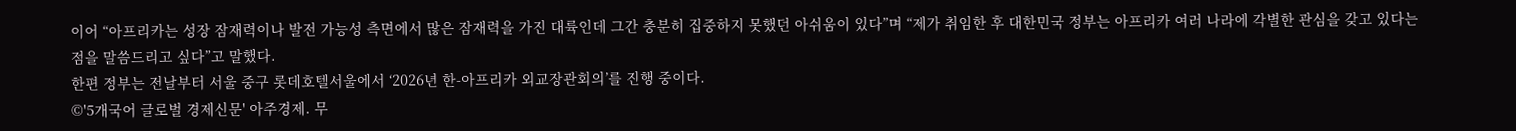이어 “아프리카는 성장 잠재력이나 발전 가능성 측면에서 많은 잠재력을 가진 대륙인데 그간 충분히 집중하지 못했던 아쉬움이 있다”며 “제가 취임한 후 대한민국 정부는 아프리카 여러 나라에 각별한 관심을 갖고 있다는 점을 말씀드리고 싶다”고 말했다.
한편 정부는 전날부터 서울 중구 롯데호텔서울에서 ‘2026년 한-아프리카 외교장관회의’를 진행 중이다.
©'5개국어 글로벌 경제신문' 아주경제. 무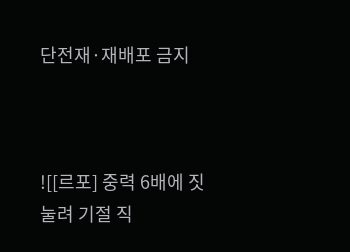단전재·재배포 금지



![[르포] 중력 6배에 짓눌려 기절 직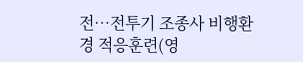전…전투기 조종사 비행환경 적응훈련(영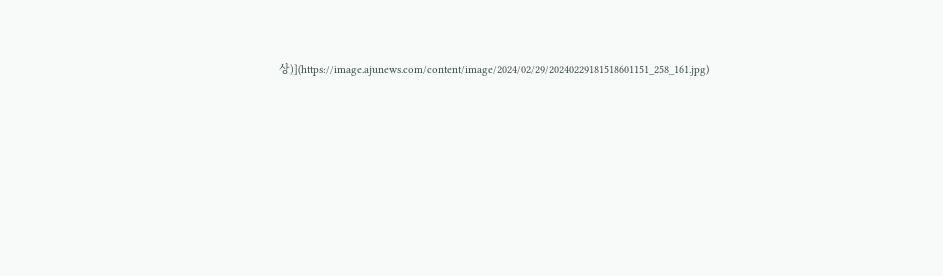상)](https://image.ajunews.com/content/image/2024/02/29/20240229181518601151_258_161.jpg)